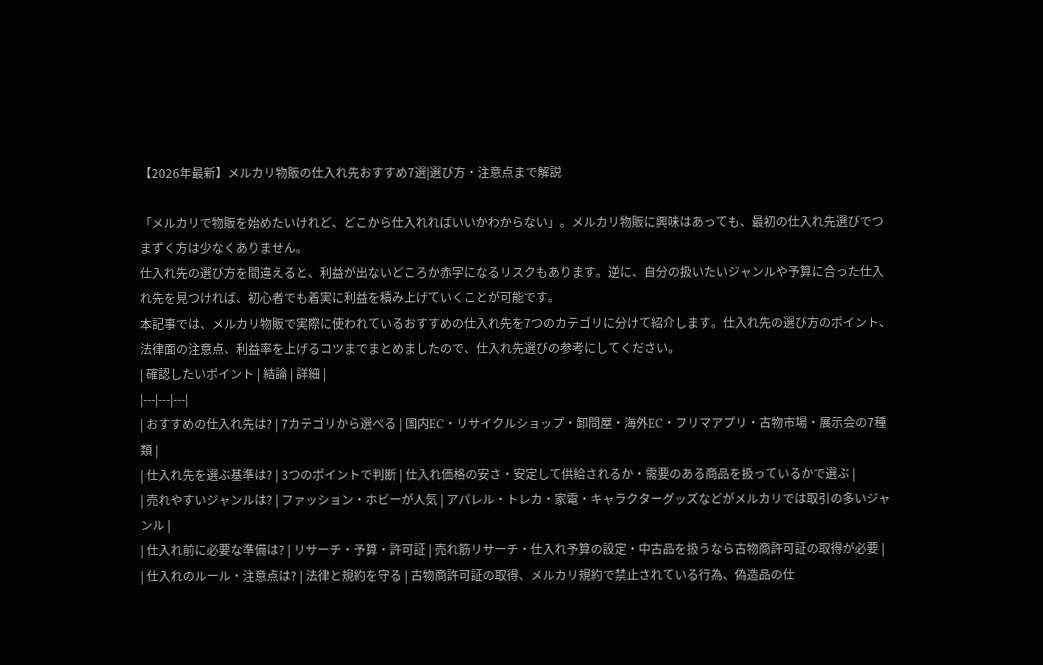【2026年最新】メルカリ物販の仕入れ先おすすめ7選|選び方・注意点まで解説

「メルカリで物販を始めたいけれど、どこから仕入れればいいかわからない」。メルカリ物販に興味はあっても、最初の仕入れ先選びでつまずく方は少なくありません。
仕入れ先の選び方を間違えると、利益が出ないどころか赤字になるリスクもあります。逆に、自分の扱いたいジャンルや予算に合った仕入れ先を見つければ、初心者でも着実に利益を積み上げていくことが可能です。
本記事では、メルカリ物販で実際に使われているおすすめの仕入れ先を7つのカテゴリに分けて紹介します。仕入れ先の選び方のポイント、法律面の注意点、利益率を上げるコツまでまとめましたので、仕入れ先選びの参考にしてください。
| 確認したいポイント | 結論 | 詳細 |
|---|---|---|
| おすすめの仕入れ先は? | 7カテゴリから選べる | 国内EC・リサイクルショップ・卸問屋・海外EC・フリマアプリ・古物市場・展示会の7種類 |
| 仕入れ先を選ぶ基準は? | 3つのポイントで判断 | 仕入れ価格の安さ・安定して供給されるか・需要のある商品を扱っているかで選ぶ |
| 売れやすいジャンルは? | ファッション・ホビーが人気 | アパレル・トレカ・家電・キャラクターグッズなどがメルカリでは取引の多いジャンル |
| 仕入れ前に必要な準備は? | リサーチ・予算・許可証 | 売れ筋リサーチ・仕入れ予算の設定・中古品を扱うなら古物商許可証の取得が必要 |
| 仕入れのルール・注意点は? | 法律と規約を守る | 古物商許可証の取得、メルカリ規約で禁止されている行為、偽造品の仕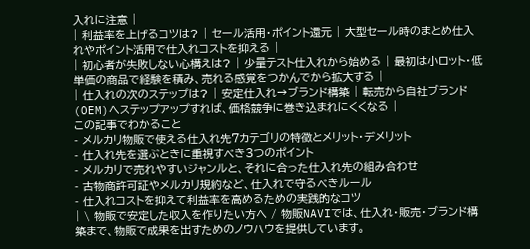入れに注意 |
| 利益率を上げるコツは? | セール活用・ポイント還元 | 大型セール時のまとめ仕入れやポイント活用で仕入れコストを抑える |
| 初心者が失敗しない心構えは? | 少量テスト仕入れから始める | 最初は小ロット・低単価の商品で経験を積み、売れる感覚をつかんでから拡大する |
| 仕入れの次のステップは? | 安定仕入れ→ブランド構築 | 転売から自社ブランド(OEM)へステップアップすれば、価格競争に巻き込まれにくくなる |
この記事でわかること
- メルカリ物販で使える仕入れ先7カテゴリの特徴とメリット・デメリット
- 仕入れ先を選ぶときに重視すべき3つのポイント
- メルカリで売れやすいジャンルと、それに合った仕入れ先の組み合わせ
- 古物商許可証やメルカリ規約など、仕入れで守るべきルール
- 仕入れコストを抑えて利益率を高めるための実践的なコツ
| \ 物販で安定した収入を作りたい方へ / 物販NAVIでは、仕入れ・販売・ブランド構築まで、物販で成果を出すためのノウハウを提供しています。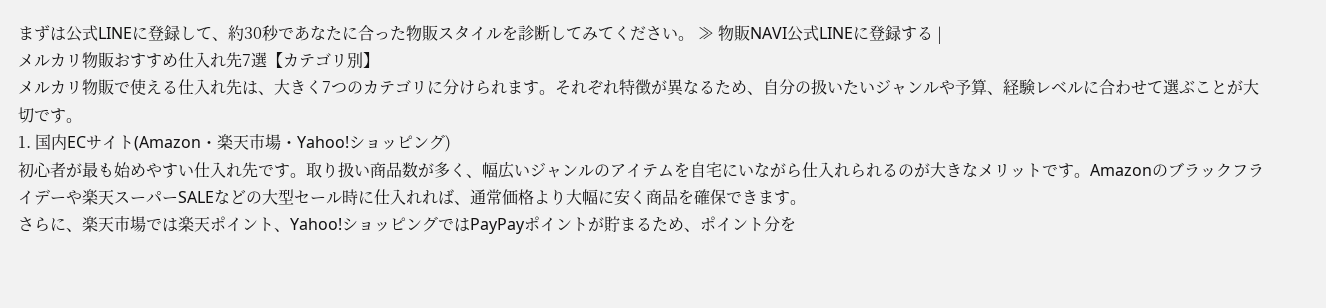まずは公式LINEに登録して、約30秒であなたに合った物販スタイルを診断してみてください。 ≫ 物販NAVI公式LINEに登録する |
メルカリ物販おすすめ仕入れ先7選【カテゴリ別】
メルカリ物販で使える仕入れ先は、大きく7つのカテゴリに分けられます。それぞれ特徴が異なるため、自分の扱いたいジャンルや予算、経験レベルに合わせて選ぶことが大切です。
1. 国内ECサイト(Amazon・楽天市場・Yahoo!ショッピング)
初心者が最も始めやすい仕入れ先です。取り扱い商品数が多く、幅広いジャンルのアイテムを自宅にいながら仕入れられるのが大きなメリットです。Amazonのブラックフライデーや楽天スーパーSALEなどの大型セール時に仕入れれば、通常価格より大幅に安く商品を確保できます。
さらに、楽天市場では楽天ポイント、Yahoo!ショッピングではPayPayポイントが貯まるため、ポイント分を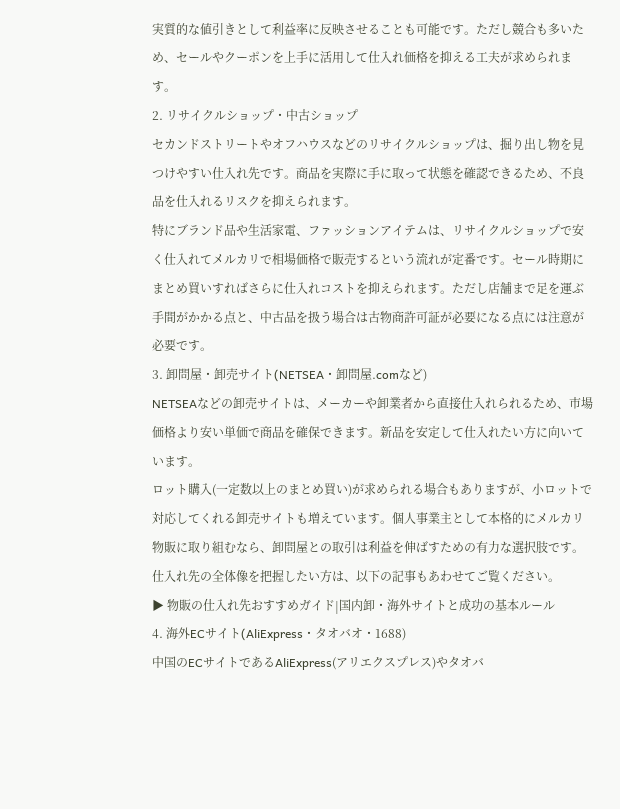実質的な値引きとして利益率に反映させることも可能です。ただし競合も多いため、セールやクーポンを上手に活用して仕入れ価格を抑える工夫が求められます。
2. リサイクルショップ・中古ショップ
セカンドストリートやオフハウスなどのリサイクルショップは、掘り出し物を見つけやすい仕入れ先です。商品を実際に手に取って状態を確認できるため、不良品を仕入れるリスクを抑えられます。
特にブランド品や生活家電、ファッションアイテムは、リサイクルショップで安く仕入れてメルカリで相場価格で販売するという流れが定番です。セール時期にまとめ買いすればさらに仕入れコストを抑えられます。ただし店舗まで足を運ぶ手間がかかる点と、中古品を扱う場合は古物商許可証が必要になる点には注意が必要です。
3. 卸問屋・卸売サイト(NETSEA・卸問屋.comなど)
NETSEAなどの卸売サイトは、メーカーや卸業者から直接仕入れられるため、市場価格より安い単価で商品を確保できます。新品を安定して仕入れたい方に向いています。
ロット購入(一定数以上のまとめ買い)が求められる場合もありますが、小ロットで対応してくれる卸売サイトも増えています。個人事業主として本格的にメルカリ物販に取り組むなら、卸問屋との取引は利益を伸ばすための有力な選択肢です。
仕入れ先の全体像を把握したい方は、以下の記事もあわせてご覧ください。
▶ 物販の仕入れ先おすすめガイド|国内卸・海外サイトと成功の基本ルール
4. 海外ECサイト(AliExpress・タオバオ・1688)
中国のECサイトであるAliExpress(アリエクスプレス)やタオバ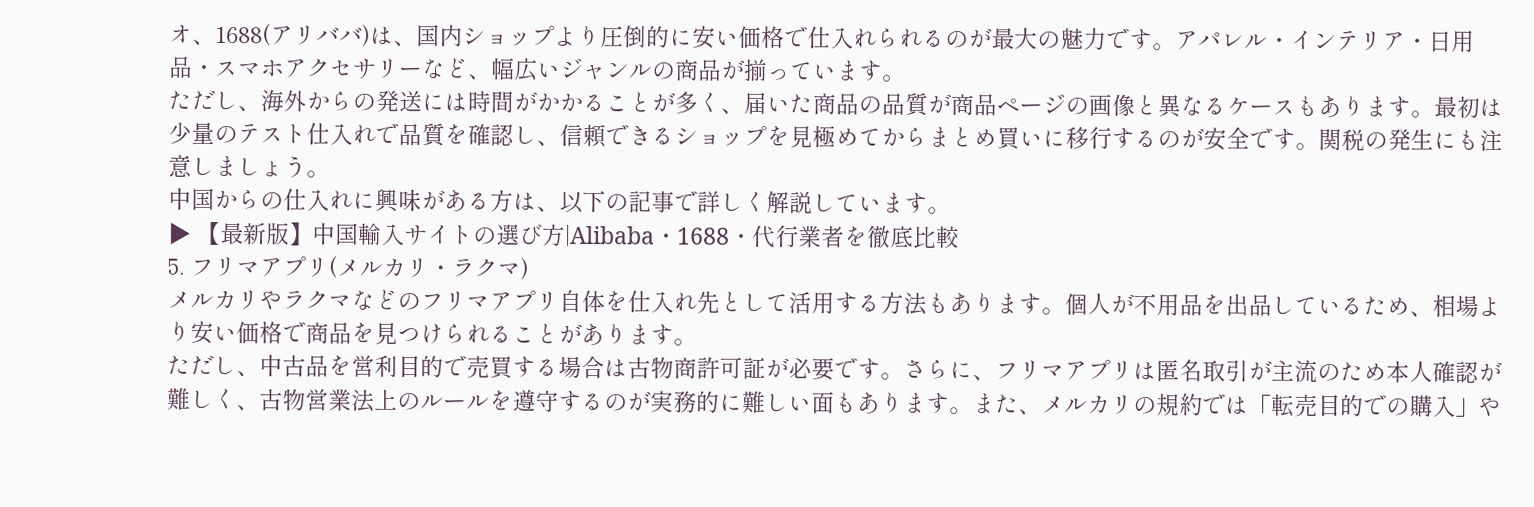オ、1688(アリババ)は、国内ショップより圧倒的に安い価格で仕入れられるのが最大の魅力です。アパレル・インテリア・日用品・スマホアクセサリーなど、幅広いジャンルの商品が揃っています。
ただし、海外からの発送には時間がかかることが多く、届いた商品の品質が商品ページの画像と異なるケースもあります。最初は少量のテスト仕入れで品質を確認し、信頼できるショップを見極めてからまとめ買いに移行するのが安全です。関税の発生にも注意しましょう。
中国からの仕入れに興味がある方は、以下の記事で詳しく解説しています。
▶ 【最新版】中国輸入サイトの選び方|Alibaba・1688・代行業者を徹底比較
5. フリマアプリ(メルカリ・ラクマ)
メルカリやラクマなどのフリマアプリ自体を仕入れ先として活用する方法もあります。個人が不用品を出品しているため、相場より安い価格で商品を見つけられることがあります。
ただし、中古品を営利目的で売買する場合は古物商許可証が必要です。さらに、フリマアプリは匿名取引が主流のため本人確認が難しく、古物営業法上のルールを遵守するのが実務的に難しい面もあります。また、メルカリの規約では「転売目的での購入」や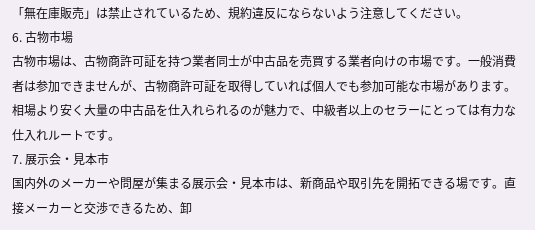「無在庫販売」は禁止されているため、規約違反にならないよう注意してください。
6. 古物市場
古物市場は、古物商許可証を持つ業者同士が中古品を売買する業者向けの市場です。一般消費者は参加できませんが、古物商許可証を取得していれば個人でも参加可能な市場があります。相場より安く大量の中古品を仕入れられるのが魅力で、中級者以上のセラーにとっては有力な仕入れルートです。
7. 展示会・見本市
国内外のメーカーや問屋が集まる展示会・見本市は、新商品や取引先を開拓できる場です。直接メーカーと交渉できるため、卸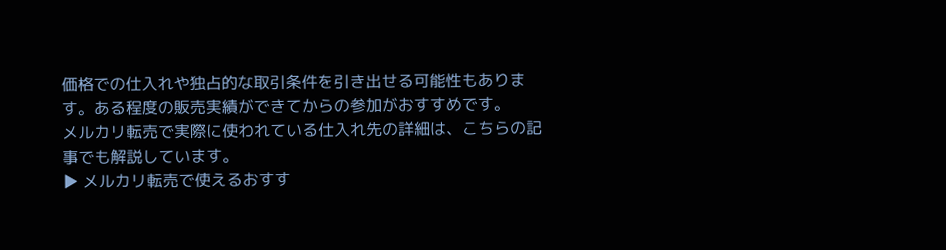価格での仕入れや独占的な取引条件を引き出せる可能性もあります。ある程度の販売実績ができてからの参加がおすすめです。
メルカリ転売で実際に使われている仕入れ先の詳細は、こちらの記事でも解説しています。
▶ メルカリ転売で使えるおすす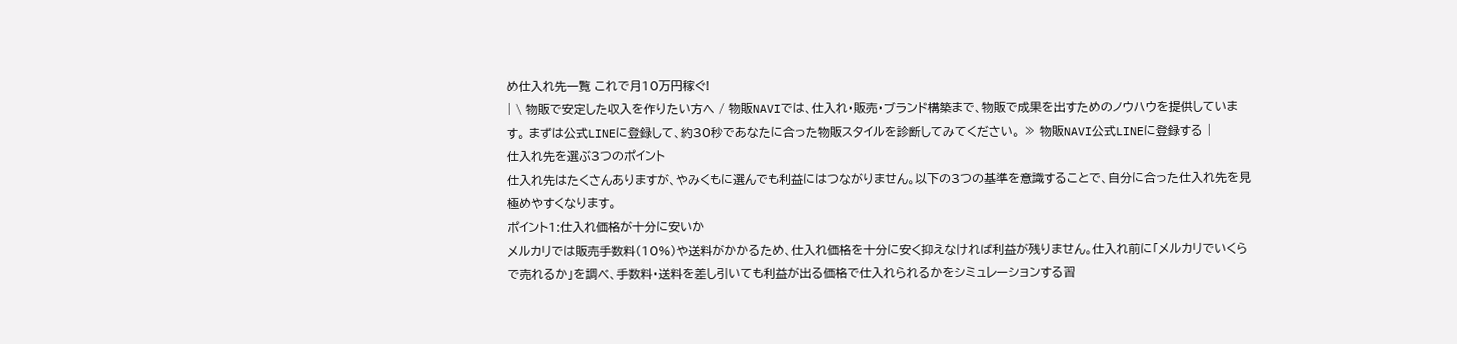め仕入れ先一覧 これで月10万円稼ぐ!
| \ 物販で安定した収入を作りたい方へ / 物販NAVIでは、仕入れ・販売・ブランド構築まで、物販で成果を出すためのノウハウを提供しています。 まずは公式LINEに登録して、約30秒であなたに合った物販スタイルを診断してみてください。 ≫ 物販NAVI公式LINEに登録する |
仕入れ先を選ぶ3つのポイント
仕入れ先はたくさんありますが、やみくもに選んでも利益にはつながりません。以下の3つの基準を意識することで、自分に合った仕入れ先を見極めやすくなります。
ポイント1:仕入れ価格が十分に安いか
メルカリでは販売手数料(10%)や送料がかかるため、仕入れ価格を十分に安く抑えなければ利益が残りません。仕入れ前に「メルカリでいくらで売れるか」を調べ、手数料・送料を差し引いても利益が出る価格で仕入れられるかをシミュレーションする習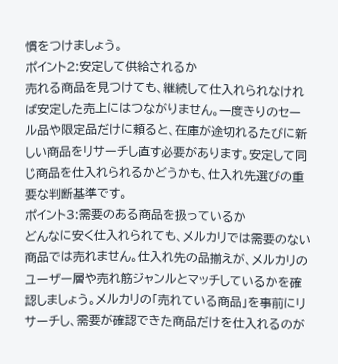慣をつけましょう。
ポイント2:安定して供給されるか
売れる商品を見つけても、継続して仕入れられなければ安定した売上にはつながりません。一度きりのセール品や限定品だけに頼ると、在庫が途切れるたびに新しい商品をリサーチし直す必要があります。安定して同じ商品を仕入れられるかどうかも、仕入れ先選びの重要な判断基準です。
ポイント3:需要のある商品を扱っているか
どんなに安く仕入れられても、メルカリでは需要のない商品では売れません。仕入れ先の品揃えが、メルカリのユーザー層や売れ筋ジャンルとマッチしているかを確認しましょう。メルカリの「売れている商品」を事前にリサーチし、需要が確認できた商品だけを仕入れるのが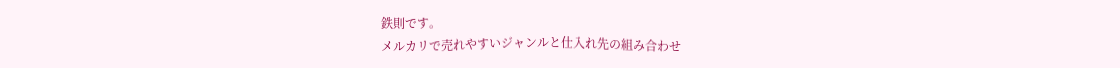鉄則です。
メルカリで売れやすいジャンルと仕入れ先の組み合わせ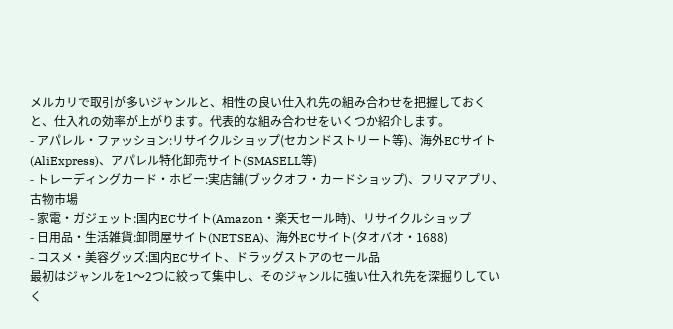メルカリで取引が多いジャンルと、相性の良い仕入れ先の組み合わせを把握しておくと、仕入れの効率が上がります。代表的な組み合わせをいくつか紹介します。
- アパレル・ファッション:リサイクルショップ(セカンドストリート等)、海外ECサイト(AliExpress)、アパレル特化卸売サイト(SMASELL等)
- トレーディングカード・ホビー:実店舗(ブックオフ・カードショップ)、フリマアプリ、古物市場
- 家電・ガジェット:国内ECサイト(Amazon・楽天セール時)、リサイクルショップ
- 日用品・生活雑貨:卸問屋サイト(NETSEA)、海外ECサイト(タオバオ・1688)
- コスメ・美容グッズ:国内ECサイト、ドラッグストアのセール品
最初はジャンルを1〜2つに絞って集中し、そのジャンルに強い仕入れ先を深掘りしていく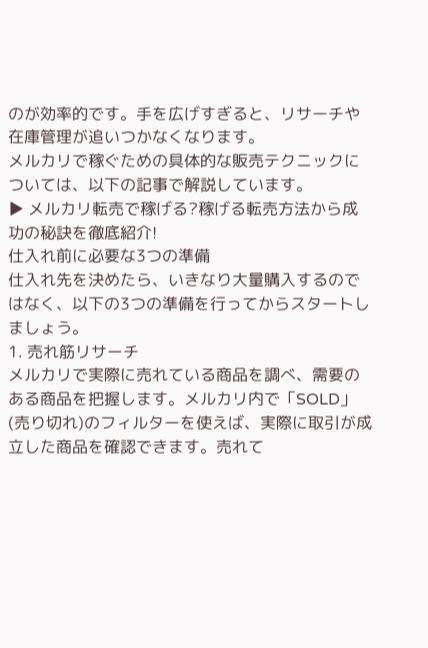のが効率的です。手を広げすぎると、リサーチや在庫管理が追いつかなくなります。
メルカリで稼ぐための具体的な販売テクニックについては、以下の記事で解説しています。
▶ メルカリ転売で稼げる?稼げる転売方法から成功の秘訣を徹底紹介!
仕入れ前に必要な3つの準備
仕入れ先を決めたら、いきなり大量購入するのではなく、以下の3つの準備を行ってからスタートしましょう。
1. 売れ筋リサーチ
メルカリで実際に売れている商品を調べ、需要のある商品を把握します。メルカリ内で「SOLD」(売り切れ)のフィルターを使えば、実際に取引が成立した商品を確認できます。売れて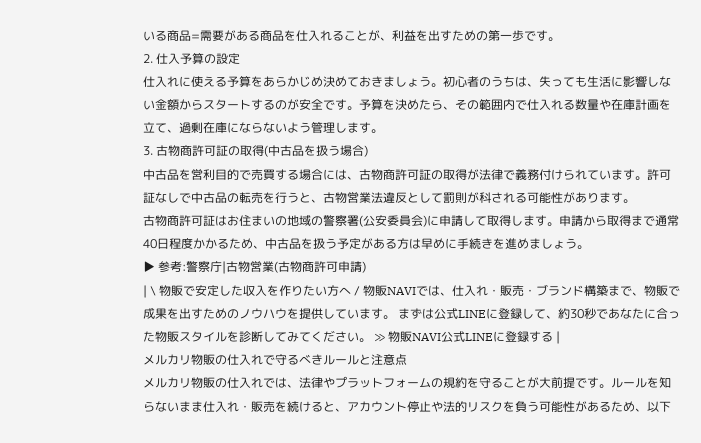いる商品=需要がある商品を仕入れることが、利益を出すための第一歩です。
2. 仕入予算の設定
仕入れに使える予算をあらかじめ決めておきましょう。初心者のうちは、失っても生活に影響しない金額からスタートするのが安全です。予算を決めたら、その範囲内で仕入れる数量や在庫計画を立て、過剰在庫にならないよう管理します。
3. 古物商許可証の取得(中古品を扱う場合)
中古品を営利目的で売買する場合には、古物商許可証の取得が法律で義務付けられています。許可証なしで中古品の転売を行うと、古物営業法違反として罰則が科される可能性があります。
古物商許可証はお住まいの地域の警察署(公安委員会)に申請して取得します。申請から取得まで通常40日程度かかるため、中古品を扱う予定がある方は早めに手続きを進めましょう。
▶ 参考:警察庁|古物営業(古物商許可申請)
| \ 物販で安定した収入を作りたい方へ / 物販NAVIでは、仕入れ・販売・ブランド構築まで、物販で成果を出すためのノウハウを提供しています。 まずは公式LINEに登録して、約30秒であなたに合った物販スタイルを診断してみてください。 ≫ 物販NAVI公式LINEに登録する |
メルカリ物販の仕入れで守るべきルールと注意点
メルカリ物販の仕入れでは、法律やプラットフォームの規約を守ることが大前提です。ルールを知らないまま仕入れ・販売を続けると、アカウント停止や法的リスクを負う可能性があるため、以下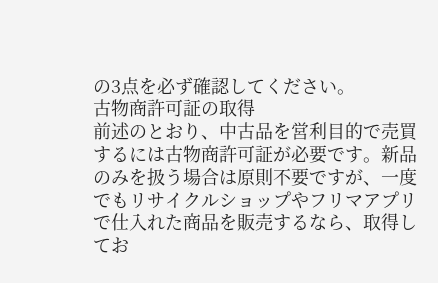の3点を必ず確認してください。
古物商許可証の取得
前述のとおり、中古品を営利目的で売買するには古物商許可証が必要です。新品のみを扱う場合は原則不要ですが、一度でもリサイクルショップやフリマアプリで仕入れた商品を販売するなら、取得してお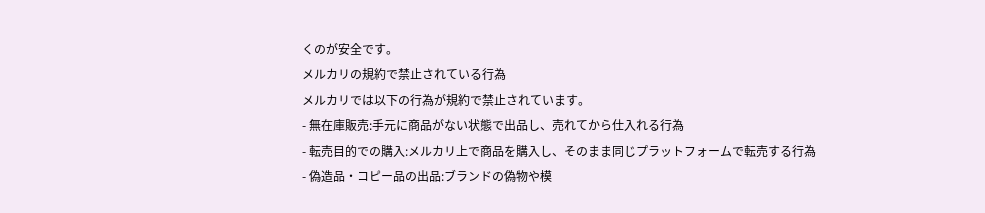くのが安全です。
メルカリの規約で禁止されている行為
メルカリでは以下の行為が規約で禁止されています。
- 無在庫販売:手元に商品がない状態で出品し、売れてから仕入れる行為
- 転売目的での購入:メルカリ上で商品を購入し、そのまま同じプラットフォームで転売する行為
- 偽造品・コピー品の出品:ブランドの偽物や模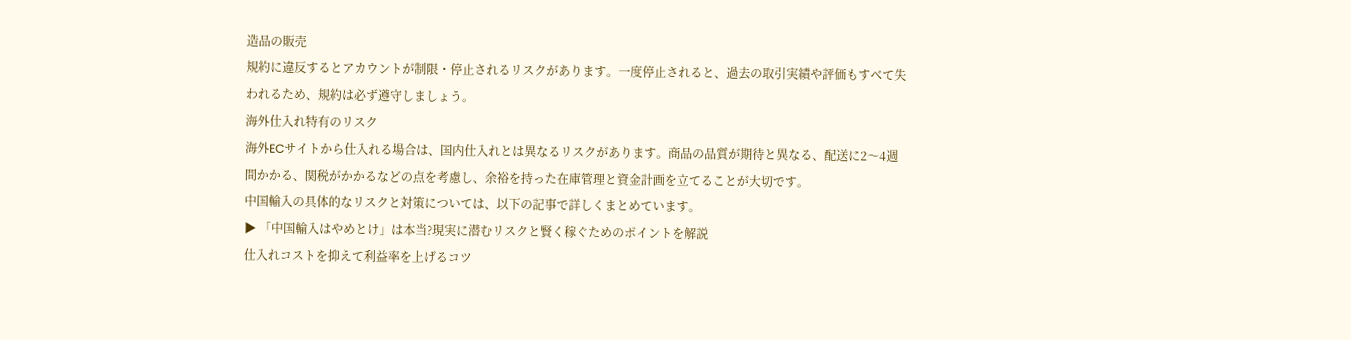造品の販売
規約に違反するとアカウントが制限・停止されるリスクがあります。一度停止されると、過去の取引実績や評価もすべて失われるため、規約は必ず遵守しましょう。
海外仕入れ特有のリスク
海外ECサイトから仕入れる場合は、国内仕入れとは異なるリスクがあります。商品の品質が期待と異なる、配送に2〜4週間かかる、関税がかかるなどの点を考慮し、余裕を持った在庫管理と資金計画を立てることが大切です。
中国輸入の具体的なリスクと対策については、以下の記事で詳しくまとめています。
▶ 「中国輸入はやめとけ」は本当?現実に潜むリスクと賢く稼ぐためのポイントを解説
仕入れコストを抑えて利益率を上げるコツ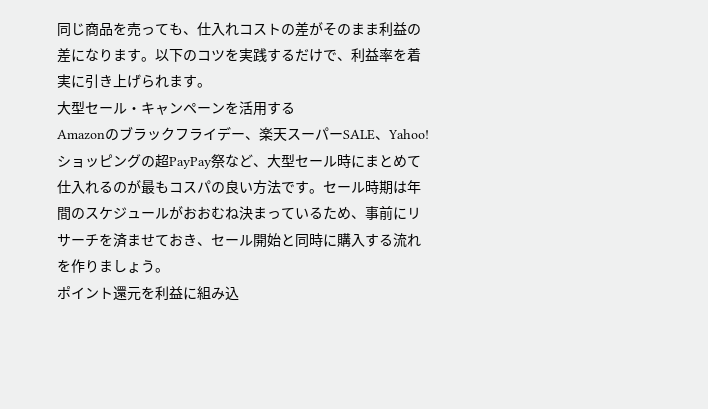同じ商品を売っても、仕入れコストの差がそのまま利益の差になります。以下のコツを実践するだけで、利益率を着実に引き上げられます。
大型セール・キャンペーンを活用する
Amazonのブラックフライデー、楽天スーパーSALE、Yahoo!ショッピングの超PayPay祭など、大型セール時にまとめて仕入れるのが最もコスパの良い方法です。セール時期は年間のスケジュールがおおむね決まっているため、事前にリサーチを済ませておき、セール開始と同時に購入する流れを作りましょう。
ポイント還元を利益に組み込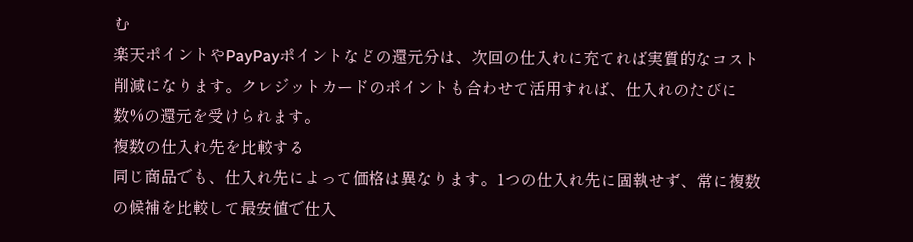む
楽天ポイントやPayPayポイントなどの還元分は、次回の仕入れに充てれば実質的なコスト削減になります。クレジットカードのポイントも合わせて活用すれば、仕入れのたびに数%の還元を受けられます。
複数の仕入れ先を比較する
同じ商品でも、仕入れ先によって価格は異なります。1つの仕入れ先に固執せず、常に複数の候補を比較して最安値で仕入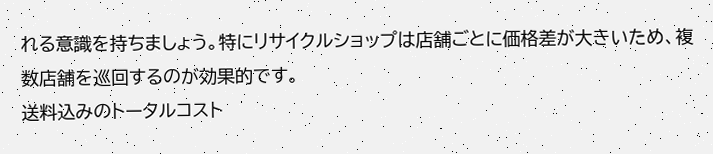れる意識を持ちましょう。特にリサイクルショップは店舗ごとに価格差が大きいため、複数店舗を巡回するのが効果的です。
送料込みのトータルコスト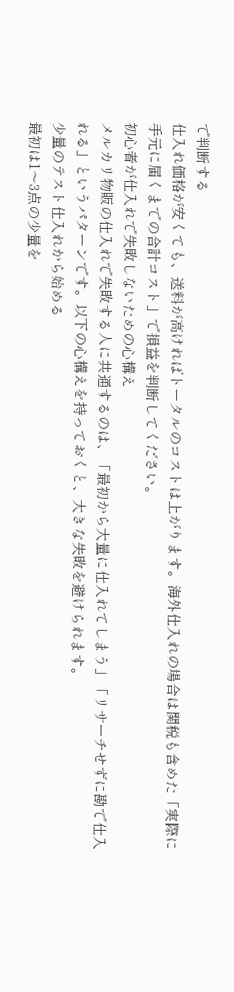で判断する
仕入れ価格が安くても、送料が高ければトータルのコストは上がります。海外仕入れの場合は関税も含めた「実際に手元に届くまでの合計コスト」で損益を判断してください。
初心者が仕入れで失敗しないための心構え
メルカリ物販の仕入れで失敗する人に共通するのは、「最初から大量に仕入れてしまう」「リサーチせずに勘で仕入れる」というパターンです。以下の心構えを持っておくと、大きな失敗を避けられます。
少量のテスト仕入れから始める
最初は1〜3点の少量を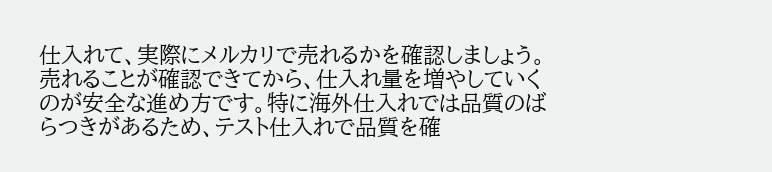仕入れて、実際にメルカリで売れるかを確認しましょう。売れることが確認できてから、仕入れ量を増やしていくのが安全な進め方です。特に海外仕入れでは品質のばらつきがあるため、テスト仕入れで品質を確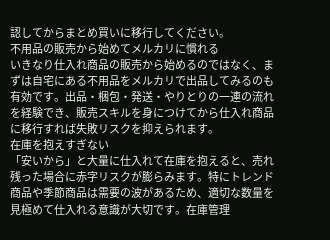認してからまとめ買いに移行してください。
不用品の販売から始めてメルカリに慣れる
いきなり仕入れ商品の販売から始めるのではなく、まずは自宅にある不用品をメルカリで出品してみるのも有効です。出品・梱包・発送・やりとりの一連の流れを経験でき、販売スキルを身につけてから仕入れ商品に移行すれば失敗リスクを抑えられます。
在庫を抱えすぎない
「安いから」と大量に仕入れて在庫を抱えると、売れ残った場合に赤字リスクが膨らみます。特にトレンド商品や季節商品は需要の波があるため、適切な数量を見極めて仕入れる意識が大切です。在庫管理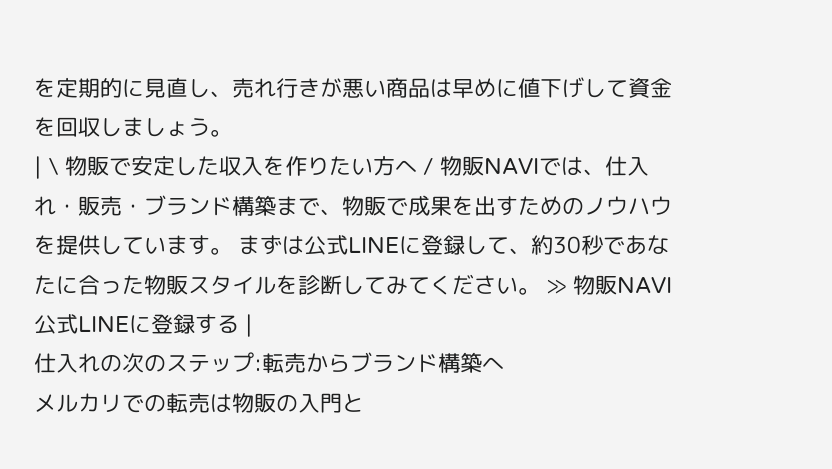を定期的に見直し、売れ行きが悪い商品は早めに値下げして資金を回収しましょう。
| \ 物販で安定した収入を作りたい方へ / 物販NAVIでは、仕入れ・販売・ブランド構築まで、物販で成果を出すためのノウハウを提供しています。 まずは公式LINEに登録して、約30秒であなたに合った物販スタイルを診断してみてください。 ≫ 物販NAVI公式LINEに登録する |
仕入れの次のステップ:転売からブランド構築へ
メルカリでの転売は物販の入門と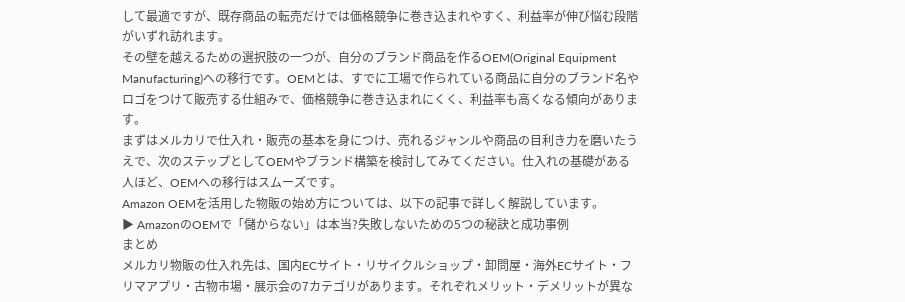して最適ですが、既存商品の転売だけでは価格競争に巻き込まれやすく、利益率が伸び悩む段階がいずれ訪れます。
その壁を越えるための選択肢の一つが、自分のブランド商品を作るOEM(Original Equipment Manufacturing)への移行です。OEMとは、すでに工場で作られている商品に自分のブランド名やロゴをつけて販売する仕組みで、価格競争に巻き込まれにくく、利益率も高くなる傾向があります。
まずはメルカリで仕入れ・販売の基本を身につけ、売れるジャンルや商品の目利き力を磨いたうえで、次のステップとしてOEMやブランド構築を検討してみてください。仕入れの基礎がある人ほど、OEMへの移行はスムーズです。
Amazon OEMを活用した物販の始め方については、以下の記事で詳しく解説しています。
▶ AmazonのOEMで「儲からない」は本当?失敗しないための5つの秘訣と成功事例
まとめ
メルカリ物販の仕入れ先は、国内ECサイト・リサイクルショップ・卸問屋・海外ECサイト・フリマアプリ・古物市場・展示会の7カテゴリがあります。それぞれメリット・デメリットが異な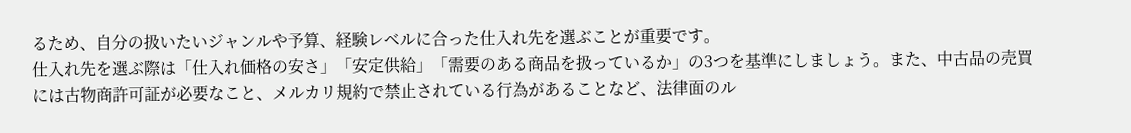るため、自分の扱いたいジャンルや予算、経験レベルに合った仕入れ先を選ぶことが重要です。
仕入れ先を選ぶ際は「仕入れ価格の安さ」「安定供給」「需要のある商品を扱っているか」の3つを基準にしましょう。また、中古品の売買には古物商許可証が必要なこと、メルカリ規約で禁止されている行為があることなど、法律面のル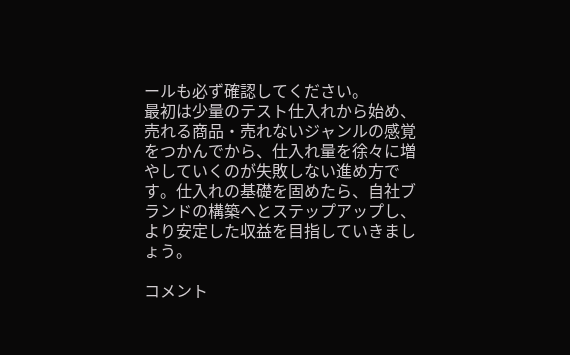ールも必ず確認してください。
最初は少量のテスト仕入れから始め、売れる商品・売れないジャンルの感覚をつかんでから、仕入れ量を徐々に増やしていくのが失敗しない進め方です。仕入れの基礎を固めたら、自社ブランドの構築へとステップアップし、より安定した収益を目指していきましょう。

コメント